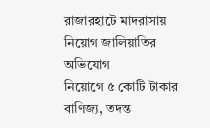রাজারহাটে মাদরাসায় নিয়োগ জালিয়াতির অভিযোগ
নিয়োগে ৫ কোটি টাকার বাণিজ্য, তদন্ত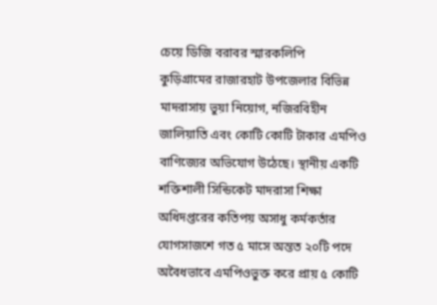চেয়ে ডিজি বরাবর স্মারকলিপি
কুড়িগ্রামের রাজারহাট উপজেলার বিভিন্ন মাদরাসায় ভুয়া নিয়োগ, নজিরবিহীন জালিয়াতি এবং কোটি কোটি টাকার এমপিও বাণিজ্যের অভিযোগ উঠেছে। স্থানীয় একটি শক্তিশালী সিন্ডিকেট মাদরাসা শিক্ষা অধিদপ্তরের কতিপয় অসাধু কর্মকর্তার যোগসাজশে গত ৫ মাসে অন্তত ২০টি পদে অবৈধভাবে এমপিওভুক্ত করে প্রায় ৫ কোটি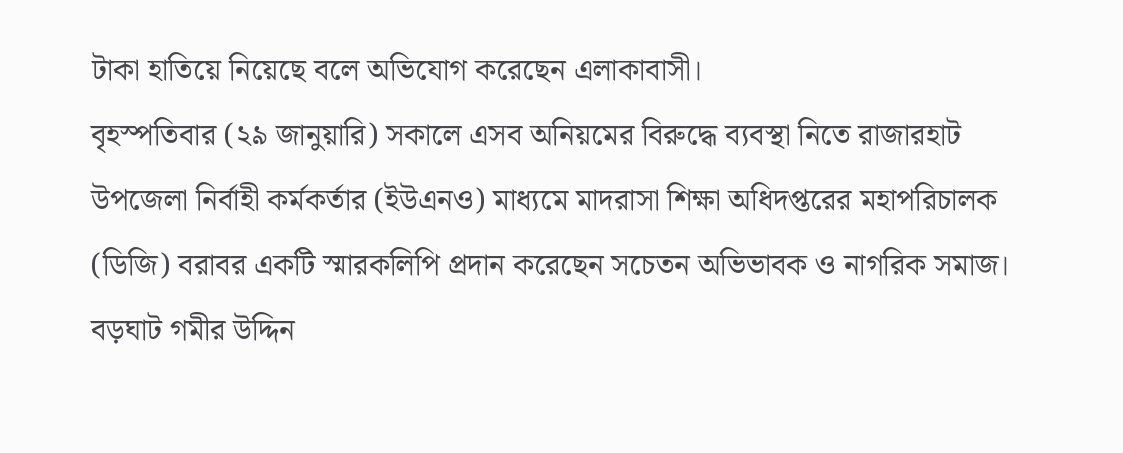টাকা হাতিয়ে নিয়েছে বলে অভিযোগ করেছেন এলাকাবাসী।
বৃহস্পতিবার (২৯ জানুয়ারি) সকালে এসব অনিয়মের বিরুদ্ধে ব্যবস্থা নিতে রাজারহাট উপজেলা নির্বাহী কর্মকর্তার (ইউএনও) মাধ্যমে মাদরাসা শিক্ষা অধিদপ্তরের মহাপরিচালক (ডিজি) বরাবর একটি স্মারকলিপি প্রদান করেছেন সচেতন অভিভাবক ও নাগরিক সমাজ।
বড়ঘাট গমীর উদ্দিন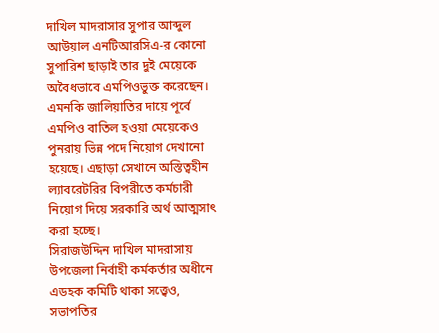দাখিল মাদরাসার সুপার আব্দুল আউয়াল এনটিআরসিএ-র কোনো সুপারিশ ছাড়াই তার দুই মেয়েকে অবৈধভাবে এমপিওভুক্ত করেছেন। এমনকি জালিয়াতির দায়ে পূর্বে এমপিও বাতিল হওয়া মেয়েকেও পুনরায় ভিন্ন পদে নিয়োগ দেখানো হয়েছে। এছাড়া সেখানে অস্তিত্বহীন ল্যাবরেটরির বিপরীতে কর্মচারী নিয়োগ দিয়ে সরকারি অর্থ আত্মসাৎ করা হচ্ছে।
সিরাজউদ্দিন দাখিল মাদরাসায় উপজেলা নির্বাহী কর্মকর্তার অধীনে এডহক কমিটি থাকা সত্ত্বেও, সভাপতির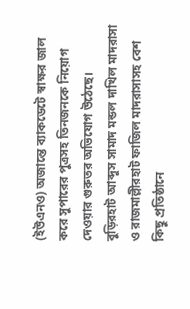(ইউএনও) অজান্তে ব্যাকডেটে স্বাক্ষর জাল করে সুপারের পুত্রসহ তিনজনকে নিয়োগ দেওয়ার গুরুতর অভিযোগ উঠেছে।
বুড়িরহাট আব্দুস সামাদ মন্ডল দাখিল মাদরাসা ও রাজমাল্লীরহাট ফাজিল মাদরাসাসহ বেশ কিছু প্রতিষ্ঠানে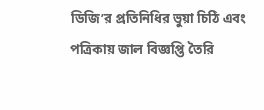ডিজি’র প্রতিনিধির ভুয়া চিঠি এবং পত্রিকায় জাল বিজ্ঞপ্তি তৈরি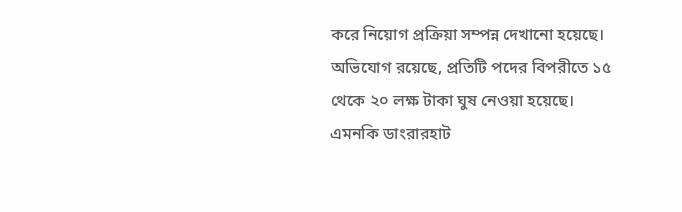করে নিয়োগ প্রক্রিয়া সম্পন্ন দেখানো হয়েছে।
অভিযোগ রয়েছে, প্রতিটি পদের বিপরীতে ১৫ থেকে ২০ লক্ষ টাকা ঘুষ নেওয়া হয়েছে। এমনকি ডাংরারহাট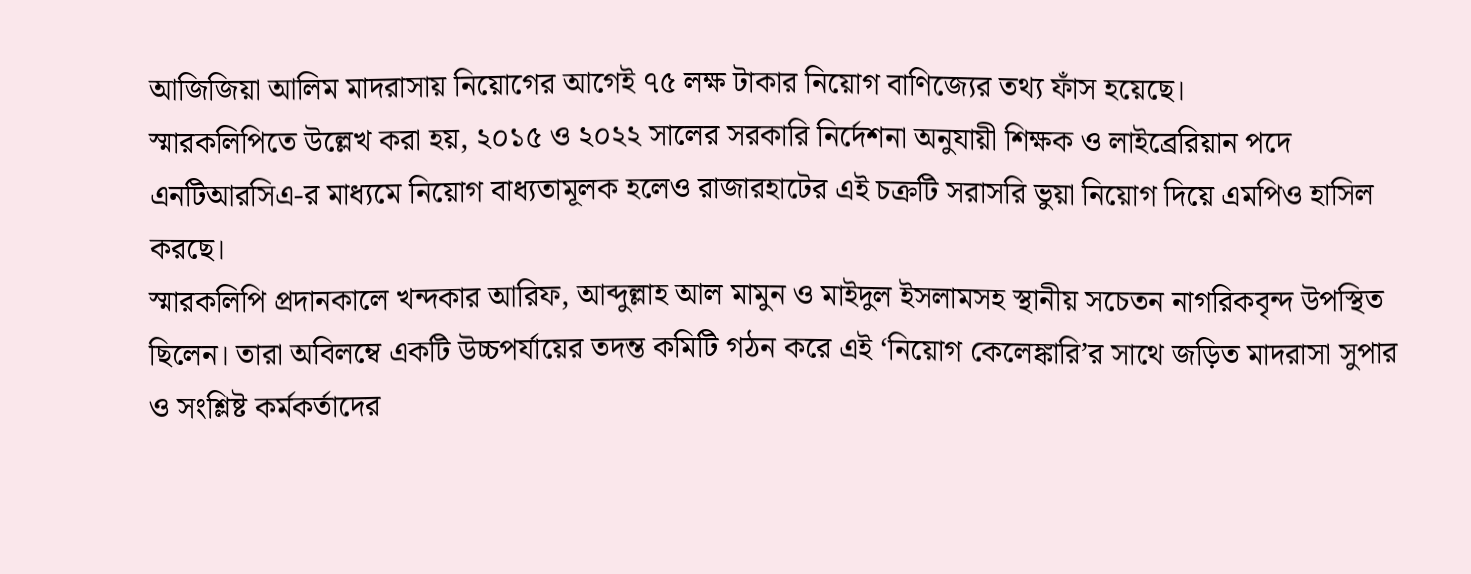আজিজিয়া আলিম মাদরাসায় নিয়োগের আগেই ৭৫ লক্ষ টাকার নিয়োগ বাণিজ্যের তথ্য ফাঁস হয়েছে।
স্মারকলিপিতে উল্লেখ করা হয়, ২০১৫ ও ২০২২ সালের সরকারি নির্দেশনা অনুযায়ী শিক্ষক ও লাইব্রেরিয়ান পদে এনটিআরসিএ-র মাধ্যমে নিয়োগ বাধ্যতামূলক হলেও রাজারহাটের এই চক্রটি সরাসরি ভুয়া নিয়োগ দিয়ে এমপিও হাসিল করছে।
স্মারকলিপি প্রদানকালে খন্দকার আরিফ, আব্দুল্লাহ আল মামুন ও মাইদুল ইসলামসহ স্থানীয় সচেতন নাগরিকবৃন্দ উপস্থিত ছিলেন। তারা অবিলম্বে একটি উচ্চপর্যায়ের তদন্ত কমিটি গঠন করে এই ‘নিয়োগ কেলেঙ্কারি’র সাথে জড়িত মাদরাসা সুপার ও সংশ্লিষ্ট কর্মকর্তাদের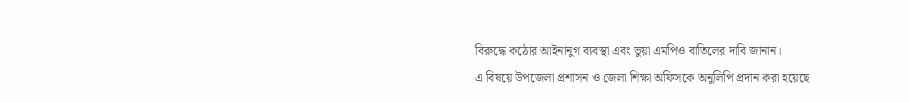বিরুদ্ধে কঠোর আইনানুগ ব্যবস্থা এবং ভুয়া এমপিও বাতিলের দাবি জানান।
এ বিষয়ে উপজেলা প্রশাসন ও জেলা শিক্ষা অফিসকে অনুলিপি প্রদান করা হয়েছে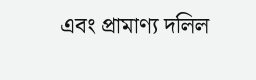এবং প্রামাণ্য দলিল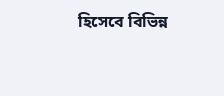হিসেবে বিভিন্ন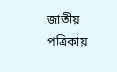জাতীয় পত্রিকায়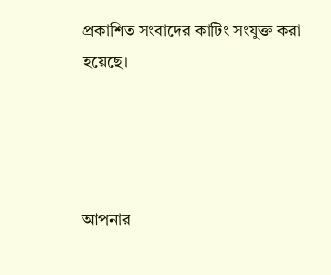প্রকাশিত সংবাদের কাটিং সংযুক্ত করা হয়েছে।




আপনার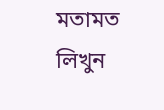মতামত লিখুন